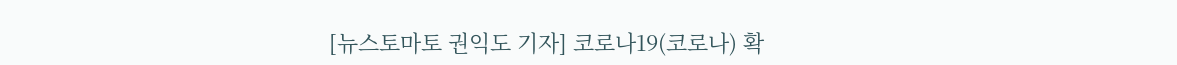[뉴스토마토 권익도 기자] 코로나19(코로나) 확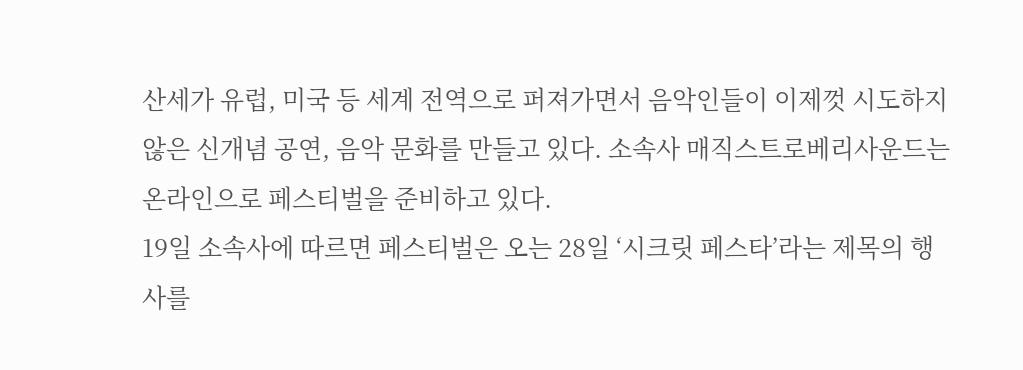산세가 유럽, 미국 등 세계 전역으로 퍼져가면서 음악인들이 이제껏 시도하지 않은 신개념 공연, 음악 문화를 만들고 있다. 소속사 매직스트로베리사운드는 온라인으로 페스티벌을 준비하고 있다.
19일 소속사에 따르면 페스티벌은 오는 28일 ‘시크릿 페스타’라는 제목의 행사를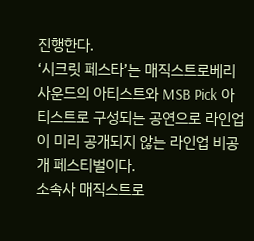진행한다.
‘시크릿 페스타’는 매직스트로베리 사운드의 아티스트와 MSB Pick 아티스트로 구성되는 공연으로 라인업이 미리 공개되지 않는 라인업 비공개 페스티벌이다.
소속사 매직스트로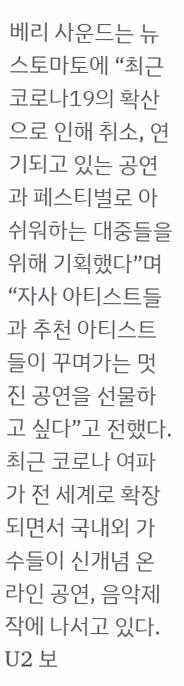베리 사운드는 뉴스토마토에 “최근 코로나19의 확산으로 인해 취소, 연기되고 있는 공연과 페스티벌로 아쉬워하는 대중들을 위해 기획했다”며 “자사 아티스트들과 추천 아티스트들이 꾸며가는 멋진 공연을 선물하고 싶다”고 전했다.
최근 코로나 여파가 전 세계로 확장되면서 국내외 가수들이 신개념 온라인 공연, 음악제작에 나서고 있다. U2 보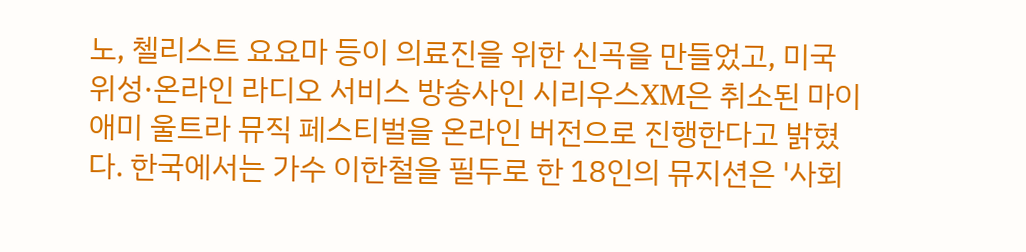노, 첼리스트 요요마 등이 의료진을 위한 신곡을 만들었고, 미국 위성·온라인 라디오 서비스 방송사인 시리우스XM은 취소된 마이애미 울트라 뮤직 페스티벌을 온라인 버전으로 진행한다고 밝혔다. 한국에서는 가수 이한철을 필두로 한 18인의 뮤지션은 '사회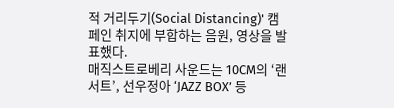적 거리두기(Social Distancing)' 캠페인 취지에 부합하는 음원, 영상을 발표했다.
매직스트로베리 사운드는 10CM의 ‘랜서트’, 선우정아 ‘JAZZ BOX’ 등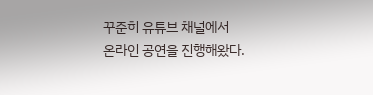꾸준히 유튜브 채널에서
온라인 공연을 진행해왔다.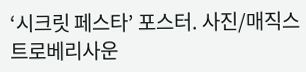‘시크릿 페스타’ 포스터. 사진/매직스트로베리사운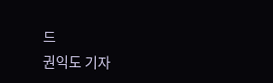드
권익도 기자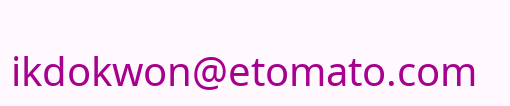ikdokwon@etomato.com